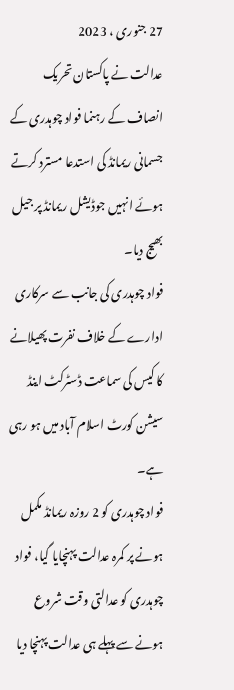27 جنوری ، 2023
عدالت نے پاکستان تحریک انصاف کے رہنما فواد چوہدری کے جسمانی ریمانڈ کی استدعا مسترد کرتے ہوئے انہیں جوڈیشل ریمانڈ پر جیل بھیج دیا۔
فواد چوہدری کی جانب سے سرکاری ادارے کے خلاف نفرت پھیلانے کا کیس کی سماعت ڈسٹرکٹ اینڈ سیشن کورٹ اسلام آباد میں ہو رہی ہے۔
فواد چوہدری کو 2 روزہ ریمانڈ مکمل ہونے پر کمرہ عدالت پہنچایا گیا، فواد چوہدری کو عدالتی وقت شروع ہونے سے پہلے ہی عدالت پہنچا دیا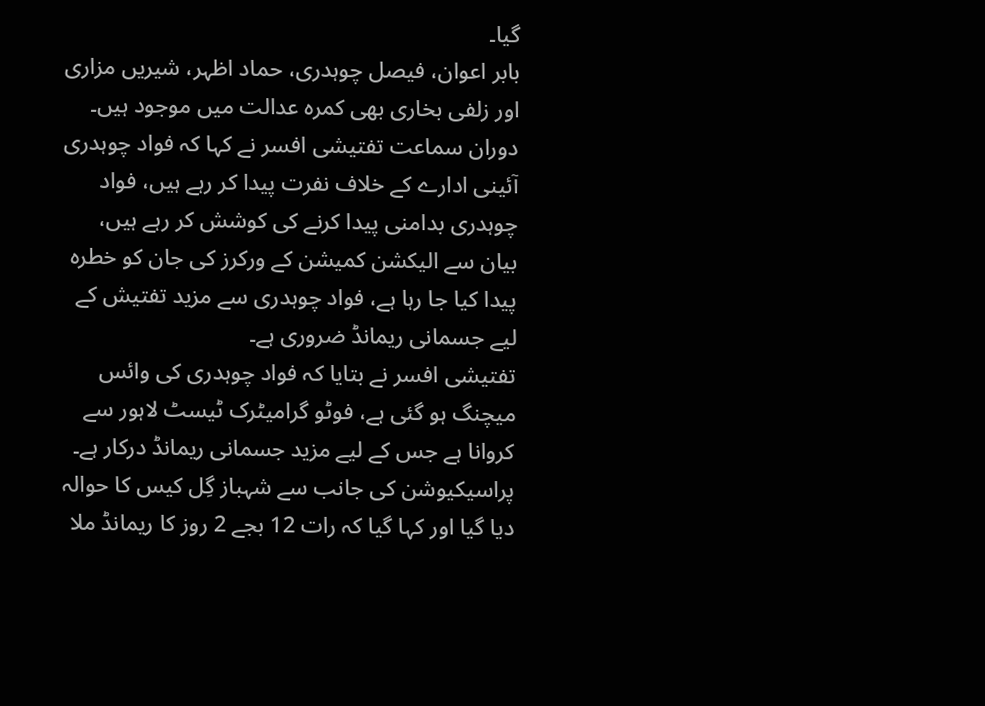گیا۔
بابر اعوان، فیصل چوہدری، حماد اظہر، شیریں مزاری اور زلفی بخاری بھی کمرہ عدالت میں موجود ہیں۔
دوران سماعت تفتیشی افسر نے کہا کہ فواد چوہدری آئینی ادارے کے خلاف نفرت پیدا کر رہے ہیں، فواد چوہدری بدامنی پیدا کرنے کی کوشش کر رہے ہیں، بیان سے الیکشن کمیشن کے ورکرز کی جان کو خطرہ پیدا کیا جا رہا ہے، فواد چوہدری سے مزید تفتیش کے لیے جسمانی ریمانڈ ضروری ہے۔
تفتیشی افسر نے بتایا کہ فواد چوہدری کی وائس میچنگ ہو گئی ہے، فوٹو گرامیٹرک ٹیسٹ لاہور سے کروانا ہے جس کے لیے مزید جسمانی ریمانڈ درکار ہے۔
پراسیکیوشن کی جانب سے شہباز گِل کیس کا حوالہ دیا گیا اور کہا گیا کہ رات 12 بجے 2 روز کا ریمانڈ ملا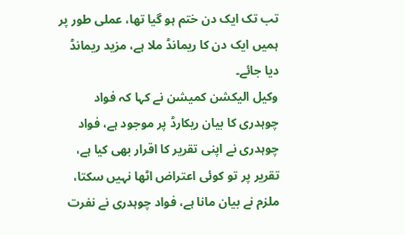تب تک ایک دن ختم ہو گیا تھا، عملی طور پر ہمیں ایک دن کا ریمانڈ ملا ہے، مزید ریمانڈ دیا جائے۔
وکیل الیکشن کمیشن نے کہا کہ فواد چوہدری کا بیان ریکارڈ پر موجود ہے، فواد چوہدری نے اپنی تقریر کا اقرار بھی کیا ہے، تقریر پر تو کوئی اعتراض اٹھا نہیں سکتا، ملزم نے بیان مانا ہے، فواد چوہدری نے نفرت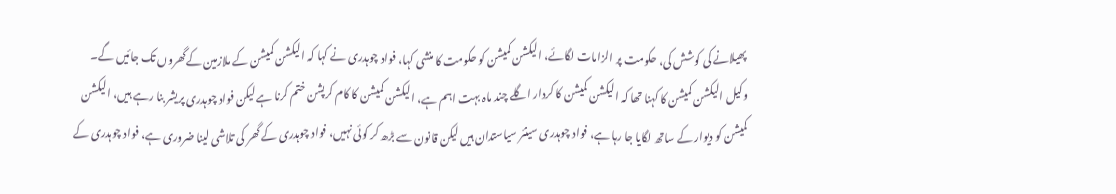پھیلانے کی کوشش کی، حکومت پر الزامات لگائے، الیکشن کمیشن کو حکومت کا منشی کہا، فواد چوہدری نے کہا کہ الیکشن کمیشن کے ملازمین کےگھروں تک جائیں گے۔
وکیل الیکشن کمیشن کا کہنا تھا کہ الیکشن کمیشن کا کردار اگلے چند ماہ بہت اہم ہے، الیکشن کمیشن کا کام کرپشن ختم کرنا ہے لیکن فواد چوہدری پریشر بنا رہے ہیں، الیکشن کمیشن کو دیوار کے ساتھ لگایا جا رہا ہے، فواد چوہدری سینئر سیاستدان ہیں لیکن قانون سے بڑھ کر کوئی نہیں، فواد چوہدری کے گھر کی تلاشی لینا ضروری ہے، فواد چوہدری کے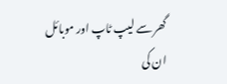گھر سے لیپ ٹاپ اور موبائل ان کی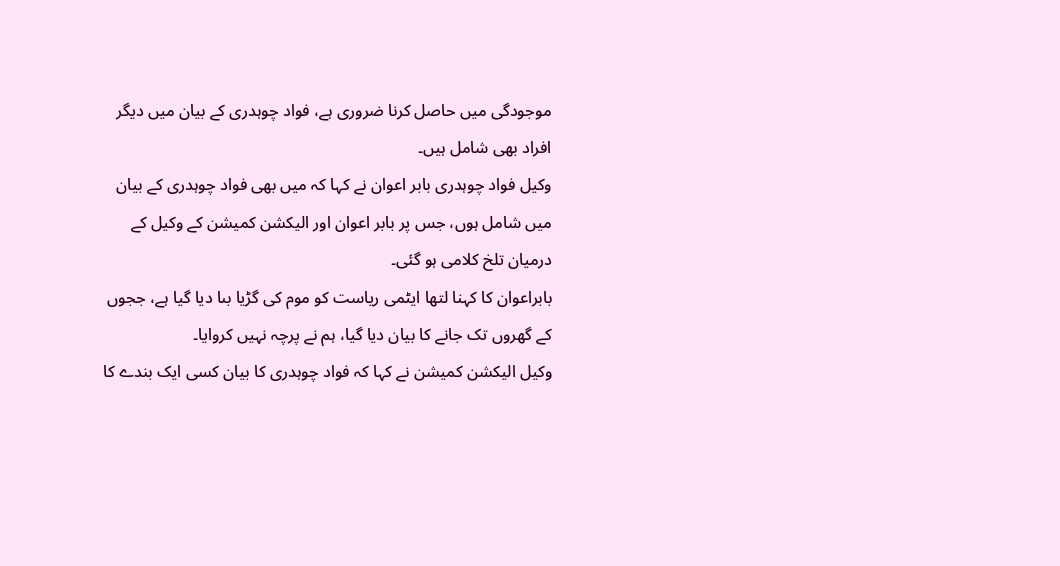موجودگی میں حاصل کرنا ضروری ہے، فواد چوہدری کے بیان میں دیگر افراد بھی شامل ہیں۔
وکیل فواد چوہدری بابر اعوان نے کہا کہ میں بھی فواد چوہدری کے بیان میں شامل ہوں، جس پر بابر اعوان اور الیکشن کمیشن کے وکیل کے درمیان تلخ کلامی ہو گئی۔
بابراعوان کا کہنا لتھا ایٹمی ریاست کو موم کی گڑیا بںا دیا گیا ہے، ججوں کے گھروں تک جانے کا بیان دیا گیا، ہم نے پرچہ نہیں کروایا۔
وکیل الیکشن کمیشن نے کہا کہ فواد چوہدری کا بیان کسی ایک بندے کا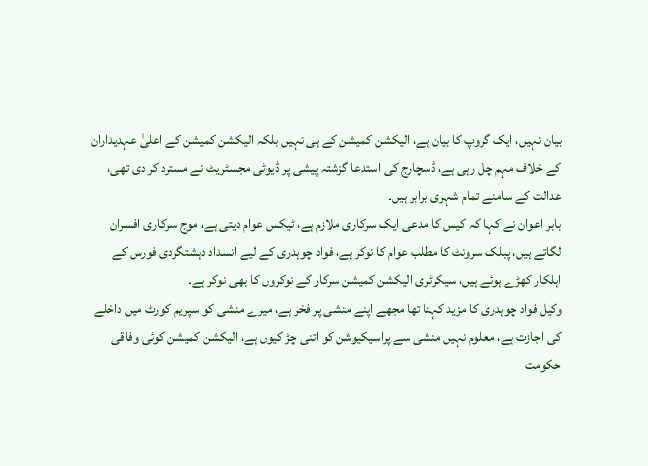بیان نہیں، ایک گروپ کا بیان ہے، الیکشن کمیشن کے ہی نہیں بلکہ الیکشن کمیشن کے اعلیٰ عہدیداران کے خلاف مہم چل رہی ہے، ڈسچارج کی استدعا گزشتہ پیشی پر ڈیوٹی مجسٹریٹ نے مسترد کر دی تھی، عدالت کے سامنے تمام شہری برابر ہیں۔
بابر اعوان نے کہا کہ کیس کا مدعی ایک سرکاری ملازم ہے، ٹیکس عوام دیتی ہے، موج سرکاری افسران لگاتے ہیں، پبلک سرونٹ کا مطلب عوام کا نوکر ہے، فواد چوہدری کے لیے انسداد دہشتگردی فورس کے اہلکار کھڑے ہوئے ہیں، سیکرٹری الیکشن کمیشن سرکار کے نوکروں کا بھی نوکر ہے۔
وکیل فواد چوہدری کا مزید کہنا تھا مجھے اپنے منشی پر فخر ہے، میرے منشی کو سپریم کورٹ میں داخلے کی اجازت ہے، معلوم نہیں منشی سے پراسیکیوشن کو اتنی چڑ کیوں ہے، الیکشن کمیشن کوئی وفاقی حکومت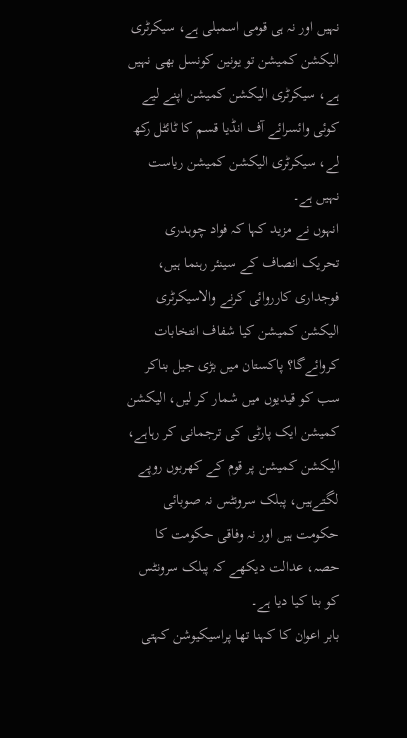نہیں اور نہ ہی قومی اسمبلی ہے، سیکرٹری الیکشن کمیشن تو یونین کونسل بھی نہیں ہے، سیکرٹری الیکشن کمیشن اپنے لیے کوئی وائسرائے آف انڈیا قسم کا ٹائٹل رکھ لے، سیکرٹری الیکشن کمیشن ریاست نہیں ہے۔
انہوں نے مزید کہا کہ فواد چوہدری تحریک انصاف کے سینئر رہنما ہیں، فوجداری کارروائی کرنے والاسیکرٹری الیکشن کمیشن کیا شفاف انتخابات کروائےگا؟ پاکستان میں بڑی جیل بناکر سب کو قیدیوں میں شمار کر لیں، الیکشن کمیشن ایک پارٹی کی ترجمانی کر رہاہے، الیکشن کمیشن پر قوم کے کھربوں روپے لگتےہیں، پبلک سرونٹس نہ صوبائی حکومت ہیں اور نہ وفاقی حکومت کا حصہ، عدالت دیکھے کہ پبلک سرونٹس کو بنا کیا دیا ہے۔
بابر اعوان کا کہنا تھا پراسیکیوشن کہتی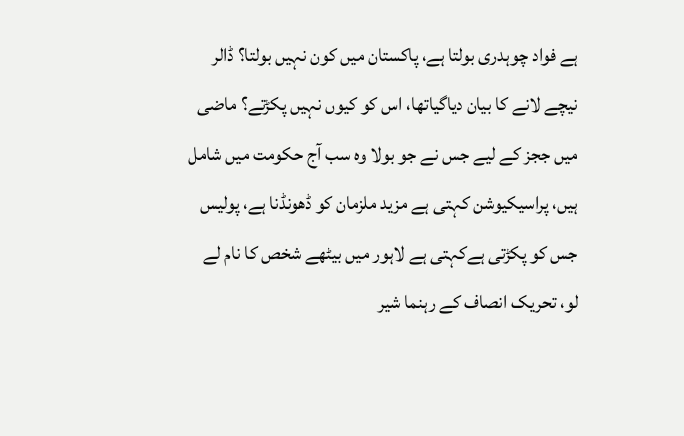ہے فواد چوہدری بولتا ہے، پاکستان میں کون نہیں بولتا؟ ڈالر نیچے لانے کا بیان دیاگیاتھا، اس کو کیوں نہیں پکڑتے؟ ماضی میں ججز کے لیے جس نے جو بولا وہ سب آج حکومت میں شامل ہیں، پراسیکیوشن کہتی ہے مزید ملزمان کو ڈھونڈنا ہے، پولیس جس کو پکڑتی ہےکہتی ہے لاہور میں بیٹھے شخص کا نام لے لو، تحریک انصاف کے رہنما شیر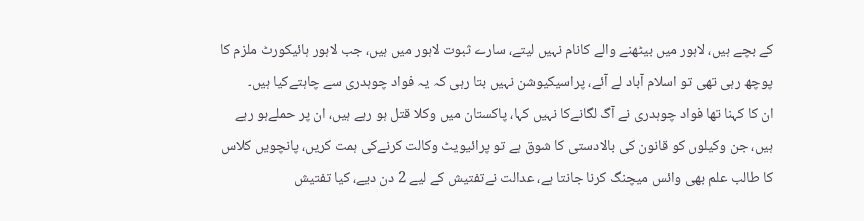کے بچے ہیں، لاہور میں بیٹھنے والے کانام نہیں لیتے، سارے ثبوت لاہور میں ہیں، جب لاہور ہائیکورٹ ملزم کا پوچھ رہی تھی تو اسلام آباد لے آئے، پراسیکیوشن نہیں بتا رہی کہ یہ فواد چوہدری سے چاہتےکیا ہیں۔
ان کا کہنا تھا فواد چوہدری نے آگ لگانےکا نہیں کہا، پاکستان میں وکلا قتل ہو رہے ہیں، ان پر حملےہو رہے ہیں، جن وکیلوں کو قانون کی بالادستی کا شوق ہے تو پرائیویٹ وکالت کرنےکی ہمت کریں، پانچویں کلاس کا طالب علم بھی وائس میچنگ کرنا جانتا ہے، عدالت نےتفتیش کے لیے 2 دن دیے، کیا تفتیش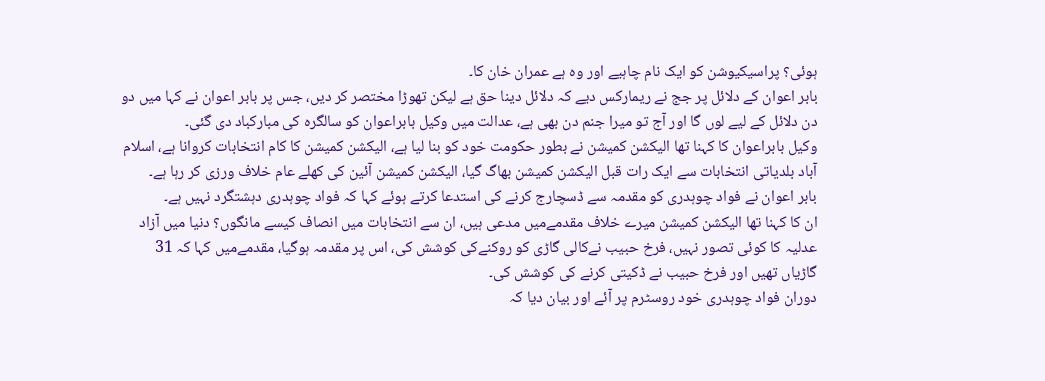ہوئی؟ پراسیکیوشن کو ایک نام چاہیے اور وہ ہے عمران خان کا۔
بابر اعوان کے دلائل پر جج نے ریمارکس دیے کہ دلائل دینا حق ہے لیکن تھوڑا مختصر کر دیں، جس پر بابر اعوان نے کہا میں دو دن دلائل کے لیے لوں گا اور آج تو میرا جنم دن بھی ہے، عدالت میں وکیل بابراعوان کو سالگرہ کی مبارکباد دی گئی۔
وکیل بابراعوان کا کہنا تھا الیکشن کمیشن نے بطور حکومت خود کو بنا لیا ہے، الیکشن کمیشن کا کام انتخابات کروانا ہے، اسلام آباد بلدیاتی انتخابات سے ایک رات قبل الیکشن کمیشن بھاگ گیا، الیکشن کمیشن آئین کی کھلے عام خلاف ورزی کر رہا ہے۔
بابر اعوان نے فواد چوہدری کو مقدمہ سے ڈسچارج کرنے کی استدعا کرتے ہوئے کہا کہ فواد چوہدری دہشتگرد نہیں ہے۔
ان کا کہنا تھا الیکشن کمیشن میرے خلاف مقدمےمیں مدعی ہیں، ان سے انتخابات میں انصاف کیسے مانگوں؟ دنیا میں آزاد عدلیہ کا کوئی تصور نہیں، فرخ حبیب نےکالی گاڑی کو روکنےکی کوشش کی، اس پر مقدمہ ہوگیا، مقدمےمیں کہا کہ 31 گاڑیاں تھیں اور فرخ حبیب نے ڈکیتی کرنے کی کوشش کی۔
دوران فواد چوہدری خود روسٹرم پر آئے اور بیان دیا کہ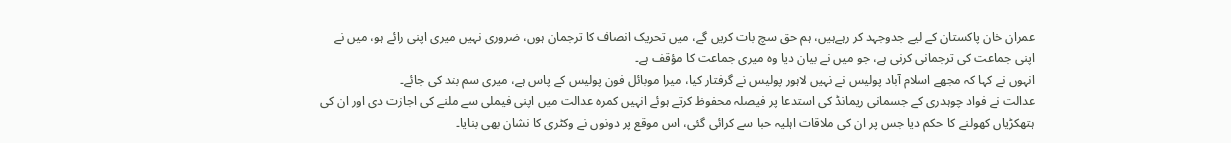عمران خان پاکستان کے لیے جدوجہد کر رہےہیں، ہم حق سچ بات کریں گے، میں تحریک انصاف کا ترجمان ہوں، ضروری نہیں میری اپنی رائے ہو، میں نے اپنی جماعت کی ترجمانی کرنی ہے، جو میں نے بیان دیا وہ میری جماعت کا مؤقف ہے۔
انہوں نے کہا کہ مجھے اسلام آباد پولیس نے نہیں لاہور پولیس نے گرفتار کیا، میرا موبائل فون پولیس کے پاس ہے، میری سم بند کی جائے۔
عدالت نے فواد چوہدری کے جسمانی ریمانڈ کی استدعا پر فیصلہ محفوظ کرتے ہوئے انہیں کمرہ عدالت میں اپنی فیملی سے ملنے کی اجازت دی اور ان کی ہتھکڑیاں کھولنے کا حکم دیا جس پر ان کی ملاقات اہلیہ حبا سے کرائی گئی، اس موقع پر دونوں نے وکٹری کا نشان بھی بنایا۔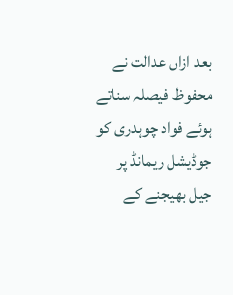بعد ازاں عدالت نے محفوظ فیصلہ سناتے ہوئے فواد چوہدری کو جوڈیشل ریمانڈ پر جیل بھیجنے کے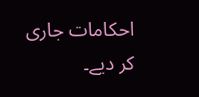احکامات جاری کر دیے۔